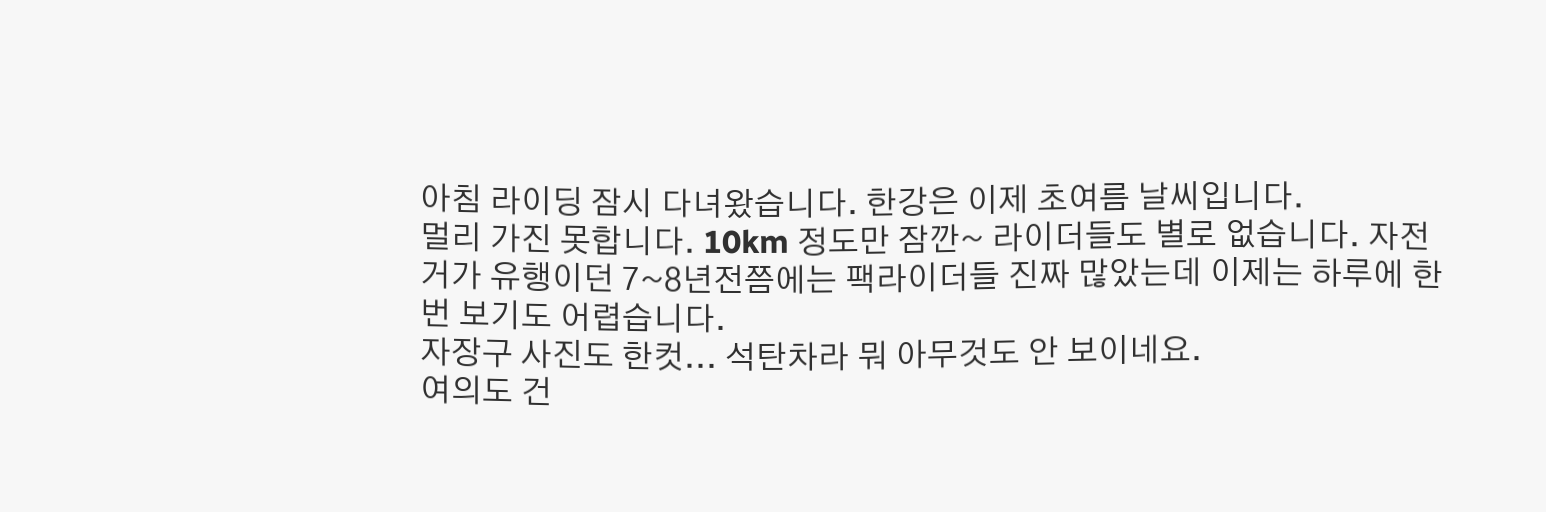아침 라이딩 잠시 다녀왔습니다. 한강은 이제 초여름 날씨입니다.
멀리 가진 못합니다. 10km 정도만 잠깐~ 라이더들도 별로 없습니다. 자전거가 유행이던 7~8년전쯤에는 팩라이더들 진짜 많았는데 이제는 하루에 한번 보기도 어렵습니다.
자장구 사진도 한컷... 석탄차라 뭐 아무것도 안 보이네요.
여의도 건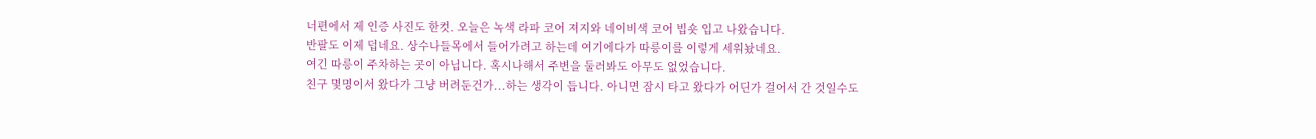너편에서 제 인증 사진도 한컷. 오늘은 녹색 라파 코어 져지와 네이비색 코어 빕숏 입고 나왔습니다.
반팔도 이제 덥네요. 상수나들목에서 들어가려고 하는데 여기에다가 따릉이를 이렇게 세워놨네요.
여긴 따릉이 주차하는 곳이 아닙니다. 혹시나해서 주변을 둘러봐도 아무도 없었습니다.
친구 몇명이서 왔다가 그냥 버려둔건가...하는 생각이 듭니다. 아니면 잠시 타고 왔다가 어딘가 걸어서 간 것일수도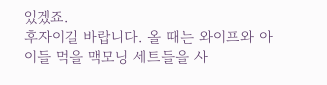있겠죠.
후자이길 바랍니다. 올 때는 와이프와 아이들 먹을 맥모닝 세트들을 사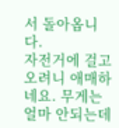서 돌아옵니다.
자전거에 걸고 오려니 애매하네요. 무게는 얼마 안되는데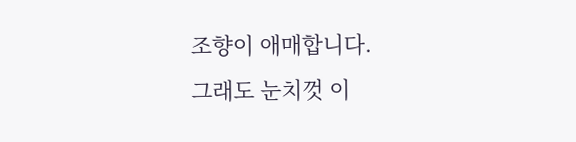조향이 애매합니다.
그래도 눈치껏 이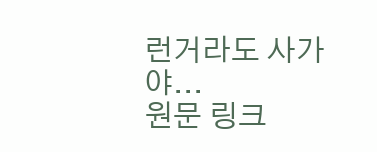런거라도 사가야...
원문 링크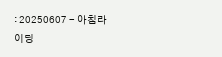: 20250607 - 아침라이딩